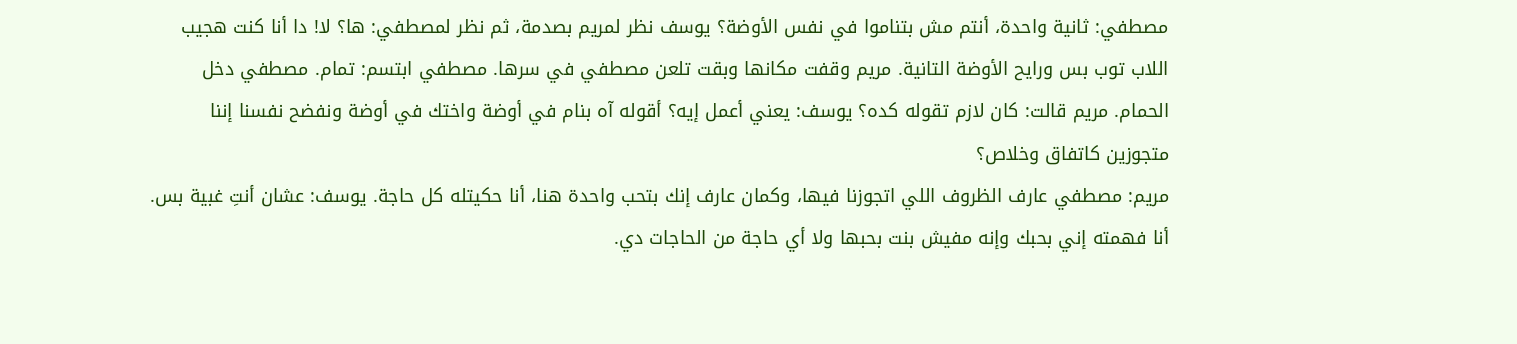مصطفي: ثانية واحدة، أنتم مش بتناموا في نفس الأوضة؟ يوسف نظر لمريم بصدمة، ثم نظر لمصطفي: ها؟ لا! دا أنا كنت هجيب اللاب توب بس ورايح الأوضة التانية. مريم وقفت مكانها وبقت تلعن مصطفي في سرها. مصطفي ابتسم: تمام. مصطفي دخل الحمام. مريم قالت: كان لازم تقوله كده؟ يوسف: يعني أعمل إيه؟ أقوله آه بنام في أوضة واختك في أوضة ونفضح نفسنا إننا متجوزين كاتفاق وخلاص؟
مريم: مصطفي عارف الظروف اللي اتجوزنا فيها، وكمان عارف إنك بتحب واحدة هنا، أنا حكيتله كل حاجة. يوسف: عشان أنتِ غبية بس. أنا فهمته إني بحبك وإنه مفيش بنت بحبها ولا أي حاجة من الحاجات دي.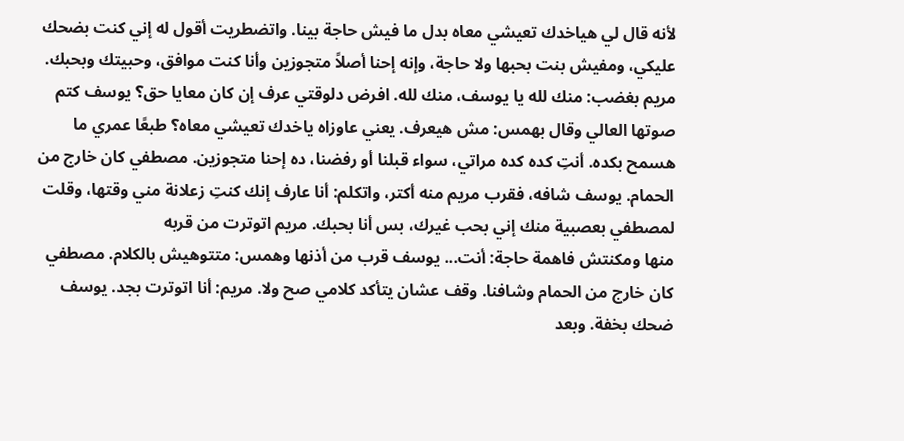لأنه قال لي هياخدك تعيشي معاه بدل ما فيش حاجة بينا. واتضطريت أقول له إني كنت بضحك عليكي، ومفيش بنت بحبها ولا حاجة، وإنه إحنا أصلاً متجوزين وأنا كنت موافق، وحبيتك وبحبك.
مريم بغضب: منك لله يا يوسف، منك لله. افرض دلوقتي عرف إن كان معايا حق؟ يوسف كتم صوتها العالي وقال بهمس: مش هيعرف. يعني عاوزاه ياخدك تعيشي معاه؟ طبعًا عمري ما هسمح بكده. أنتِ كده كده مراتي، سواء قبلنا أو رفضنا، ده إحنا متجوزين. مصطفي كان خارج من الحمام. يوسف شافه، فقرب مريم منه أكتر، واتكلم: أنا عارف إنك كنتِ زعلانة مني وقتها، وقلت لمصطفي بعصبية منك إني بحب غيرك، بس أنا بحبك. مريم اتوترت من قربه
منها ومكنتش فاهمة حاجة: أنت... يوسف قرب من أذنها وهمس: متتوهيش بالكلام. مصطفي كان خارج من الحمام وشافنا. وقف عشان يتأكد كلامي صح ولا. مريم: أنا اتوترت بجد. يوسف ضحك بخفة. وبعد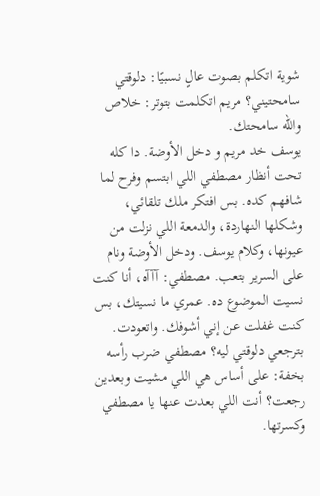شوية اتكلم بصوت عالٍ نسبيًا: دلوقتي سامحتيني؟ مريم اتكلمت بتوتر: خلاص والله سامحتك.
يوسف خد مريم و دخل الأوضة. دا كله تحت أنظار مصطفي اللي ابتسم وفرح لما شافهم كده. بس افتكر ملك تلقائي، وشكلها النهاردة، والدمعة اللي نزلت من عيونها، وكلام يوسف. ودخل الأوضة ونام على السرير بتعب. مصطفي: آآآه، أنا كنت نسيت الموضوع ده. عمري ما نسيتك، بس كنت غفلت عن إني أشوفك. واتعودت. بترجعي دلوقتي ليه؟ مصطفي ضرب رأسه بخفة: على أساس هي اللي مشيت وبعدين رجعت؟ أنت اللي بعدت عنها يا مصطفي وكسرتها.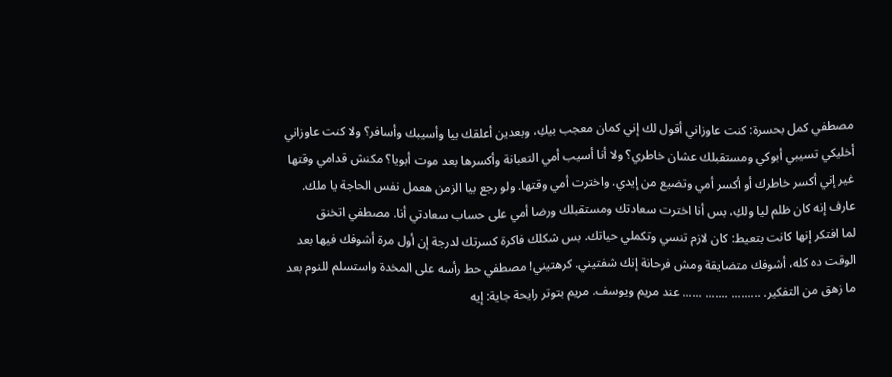مصطفي كمل بحسرة: كنت عاوزاني أقول لك إني كمان معجب بيكِ، وبعدين أعلقك بيا وأسيبك وأسافر؟ ولا كنت عاوزاني أخليكي تسيبي أبوكي ومستقبلك عشان خاطري؟ ولا أنا أسيب أمي التعبانة وأكسرها بعد موت أبويا؟ مكنش قدامي وقتها غير إني أكسر خاطرك أو أكسر أمي وتضيع من إيدي. واخترت أمي وقتها. ولو رجع بيا الزمن هعمل نفس الحاجة يا ملك. عارف إنه كان ظلم ليا ولكِ، بس أنا اخترت سعادتك ومستقبلك ورضا أمي على حساب سعادتي أنا. مصطفي اتخنق
لما افتكر إنها كانت بتعيط: كان لازم تنسي وتكملي حياتك. بس شكلك فاكرة كسرتك لدرجة إن أول مرة أشوفك فيها بعد الوقت ده كله، أشوفك متضايقة ومش فرحانة إنك شفتيني. كرهتيني! مصطفي حط رأسه على المخدة واستسلم للنوم بعد ما زهق من التفكير. ......... ....... ...... عند مريم ويوسف. مريم بتوتر رايحة جاية: إيه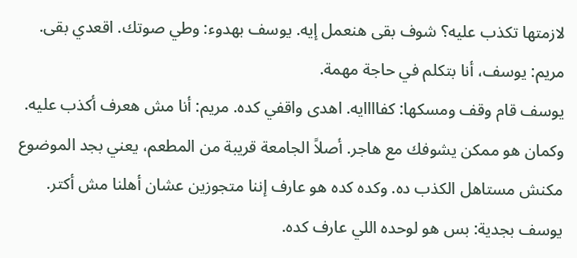لازمتها تكذب عليه؟ شوف بقى هنعمل إيه. يوسف بهدوء: وطي صوتك. اقعدي بقى. مريم: يوسف، أنا بتكلم في حاجة مهمة.
يوسف قام وقف ومسكها: كفاااايه. اهدى واقفي كده. مريم: أنا مش هعرف أكذب عليه. وكمان هو ممكن يشوفك مع هاجر. أصلاً الجامعة قريبة من المطعم، يعني بجد الموضوع مكنش مستاهل الكذب ده. وكده كده هو عارف إننا متجوزين عشان أهلنا مش أكتر.
يوسف بجدية: بس هو لوحده اللي عارف كده.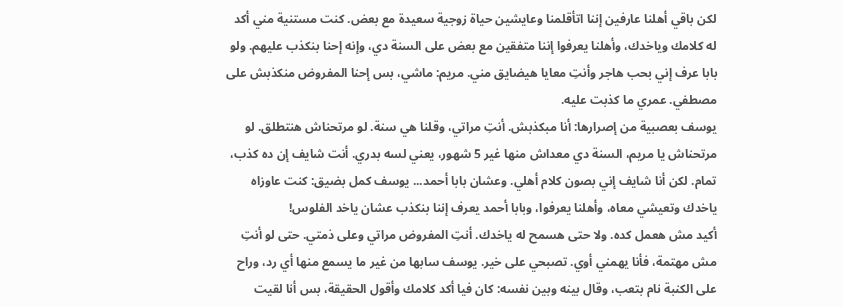لكن باقي أهلنا عارفين إننا اتأقلمنا وعايشين حياة زوجية سعيدة مع بعض. كنت مستنية مني أكد له كلامك وياخدك، وأهلنا يعرفوا إننا متفقين مع بعض على السنة دي، وإنه إحنا بنكذب عليهم. ولو بابا عرف إني بحب هاجر وأنتِ معايا هيضايق مني. مريم: ماشي، بس إحنا المفروض منكذبش على مصطفي. عمري ما كذبت عليه.
يوسف بعصبية من إصرارها: أنا مبكذبش. أنتِ مراتي، وقلنا هي سنة. لو مرتحناش هنتطلق. لو مرتحناش يا مريم، السنة دي معداش منها غير 5 شهور، يعني لسه بدري. أنت شايف إن ده كذب، تمام. لكن أنا شايف إني بصون كلام أهلي. وعشان بابا أحمد... يوسف كمل بضيق: كنت عاوزاه ياخدك وتعيشي معاه، وأهلنا يعرفوا، وبابا أحمد يعرف إننا بنكذب عشان ياخد الفلوس!
أكيد مش هعمل كده. ولا حتى هسمح له ياخدك. أنتِ المفروض مراتي وعلى ذمتي. حتى لو أنتِ مش مهتمة، فأنا يهمني أوي. تصبحي على خير. يوسف سابها من غير ما يسمع منها أي رد، وراح على الكنبة نام بتعب، وقال بينه وبين نفسه: كان فيا أكد كلامك وأقول الحقيقة، بس أنا لقيت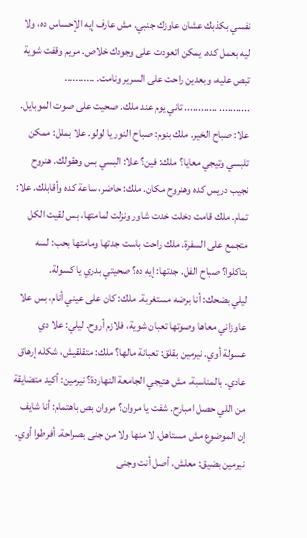نفسي بكذبك عشان عاوزك جنبي. مش عارف إيه الإحساس ده، ولا ليه بعمل كده. يمكن اتعودت على وجودك خلاص. مريم وقفت شوية تبص عليه، وبعدين راحت على السرير ونامت. ...........
........... ............ تاني يوم عند ملك. صحيت على صوت الموبايل. علا: صباح الخير. ملك بنوم: صباح النور يا لولو. علا بملل: ممكن تلبسي وتيجي معايا؟ ملك: فين؟ علا: البسي بس وهقولك. هنروح نجيب دريس كده وهنروح مكان. ملك: حاضر، ساعة كده وأقابلك. علا: تمام. ملك قامت دخلت خدت شاور ونزلت لمامتها، بس لقيت الكل متجمع على السفرة. ملك راحت باست جدتها ومامتها بحب: لسه بتاكلوا؟ صباح الفل. جدتها: إيه ده؟ صحيتي بدري يا كسولة.
ليلي بضحك: أنا برضه مستغربة. ملك: كان على عيني أنام، بس علا عاوزاني معاها وصوتها تعبان شوية، فلازم أروح. ليلي: علا دي عسولة أوي. نيرمين بقلق: تعبانة مالها؟ ملك: متقلقيش، شكله إرهاق عادي. بالمناسبة، مش هتيجي الجامعة النهاردة؟ نيرمين: أكيد متضايقة من اللي حصل امبارح. شفت يا مروان؟ مروان بص باهتمام: أنا شايف إن الموضوع مش مستاهل، لا منها ولا من جنى بصراحة. أفرطوا أوي.
نيرمين بضيق: معلش، أصل أنت وجنى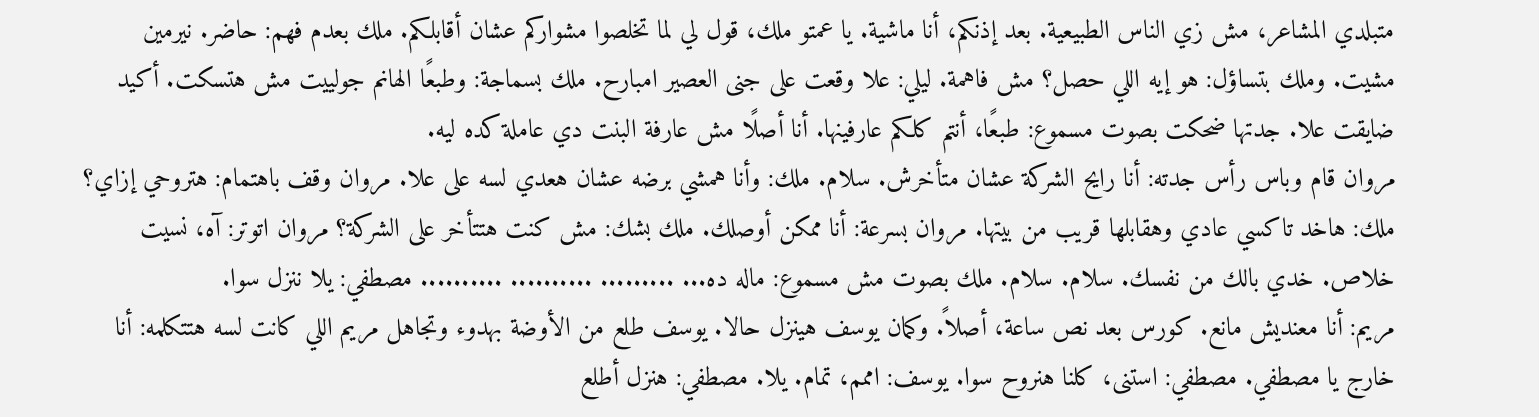متبلدي المشاعر، مش زي الناس الطبيعية. بعد إذنكم، أنا ماشية. يا عمتو ملك، قول لي لما تخلصوا مشواركم عشان أقابلكم. ملك بعدم فهم: حاضر. نيرمين مشيت. وملك بتساؤل: هو إيه اللي حصل؟ مش فاهمة. ليلي: علا وقعت على جنى العصير امبارح. ملك بسماجة: وطبعًا الهانم جولييت مش هتسكت. أكيد ضايقت علا. جدتها ضحكت بصوت مسموع: طبعًا، أنتم كلكم عارفينها. أنا أصلًا مش عارفة البنت دي عاملة كده ليه.
مروان قام وباس رأس جدته: أنا رايح الشركة عشان متأخرش. سلام. ملك: وأنا همشي برضه عشان هعدي لسه على علا. مروان وقف باهتمام: هتروحي إزاي؟ ملك: هاخد تاكسي عادي وهقابلها قريب من بيتها. مروان بسرعة: أنا ممكن أوصلك. ملك بشك: مش كنت هتتأخر على الشركة؟ مروان اتوتر: آه، نسيت خلاص. خدي بالك من نفسك. سلام. سلام. ملك بصوت مش مسموع: ماله ده... ......... .......... .......... مصطفي: يلا ننزل سوا.
مريم: أنا معنديش مانع. كورس بعد نص ساعة، أصلاً. وكمان يوسف هينزل حالا. يوسف طلع من الأوضة بهدوء وتجاهل مريم اللي كانت لسه هتتكلمه: أنا خارج يا مصطفي. مصطفي: استنى، كلنا هنروح سوا. يوسف: اممم، تمام. يلا. مصطفي: هنزل أطلع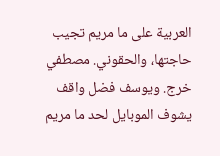العربية على ما مريم تجيب حاجتها، والحقوني. مصطفي خرج. ويوسف فضل واقف يشوف الموبايل لحد ما مريم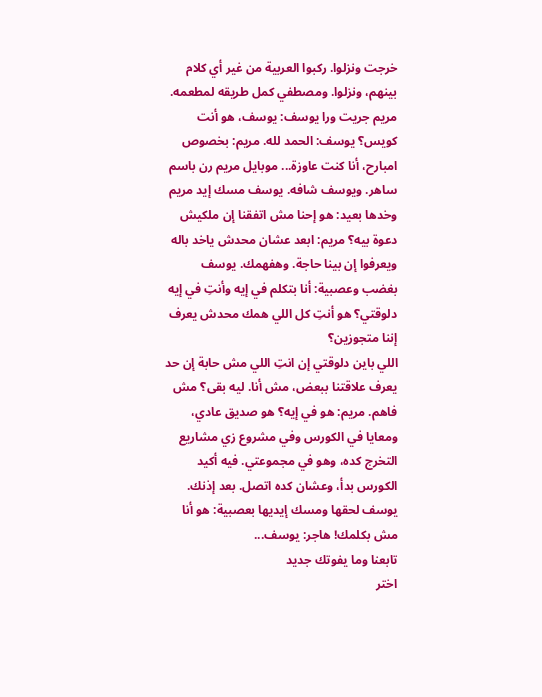خرجت ونزلوا. ركبوا العربية من غير أي كلام بينهم، ونزلوا. ومصطفي كمل طريقه لمطعمه.
مريم جريت ورا يوسف: يوسف، هو أنت كويس؟ يوسف: الحمد لله. مريم: بخصوص امبارح، أنا كنت عاوزة... موبايل مريم رن باسم ساهر. ويوسف شافه. يوسف مسك إيد مريم وخدها بعيد: هو إحنا مش اتفقنا إن ملكيش دعوة بيه؟ مريم: ابعد عشان محدش ياخد باله ويعرفوا إن بينا حاجة. وهفهمك. يوسف بغضب وعصبية: أنا بتكلم في إيه وأنتِ في إيه دلوقتي؟ هو أنتِ كل اللي همك محدش يعرف إننا متجوزين؟
اللي باين دلوقتي إن انتِ اللي مش حابة إن حد يعرف علاقتنا ببعض، مش أنا. ليه بقى؟ مش فاهم. مريم: هو في إيه؟ هو صديق عادي، ومعايا في الكورس وفي مشروع زي مشاريع التخرج كده، وهو في مجموعتي. فيه أكيد الكورس بدأ، وعشان كده اتصل. بعد إذنك. يوسف لحقها ومسك إيديها بعصبية: هو أنا مش بكلمك! هاجر: يوسف...
تابعنا وما يفوتك جديد
اختر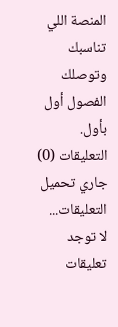المنصة اللي تناسبك وتوصلك الفصول أول بأول.
التعليقات (0)
جاري تحميل التعليقات...
لا توجد تعليقات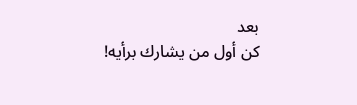بعد
كن أول من يشارك برأيه!